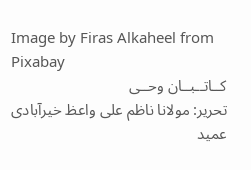Image by Firas Alkaheel from Pixabay
کــاتــبــان وحــی
تحریر: مولانا ناظم علی واعظ خیرآبادی
عمید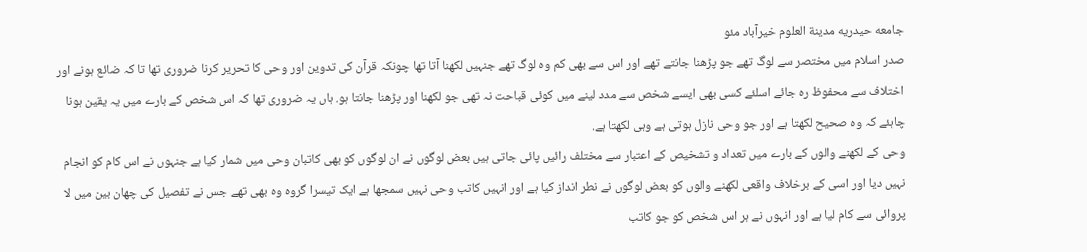جامعه حیدریه مدینة العلوم خیرآباد مئو
صدر اسلام میں مختصر سے لوگ تھے جو پڑھنا جانتے تھے اور اس سے بھی کم وہ لوگ تھے جنہیں لکھنا آتا تھا چونکہ قرآن کی تدوین اور وحی کا تحریر کرنا ضروری تھا تا کہ ضائع ہونے اور اختلاف سے محفوظ رہ جائے اسلئے کسی بھی ایسے شخص سے مدد لینے میں کوئی قباحت نہ تھی جو لکھنا اور پڑھنا جانتا ہو. ہاں یہ ضروری تھا کہ اس شخص کے بارے میں یہ یقین ہونا چاہئے کہ وہ صحیح لکھتا ہے اور جو وحی نازل ہوتی ہے وہی لکھتا ہے.
وحی کے لکھنے والوں کے بارے میں تعداد و تشخیص کے اعتبار سے مختلف رائیں پائی جاتی ہیں بعض لوگوں نے ان لوگوں کو بھی کاتبان وحی میں شمار کیا ہے جنہوں نے اس کام کو انجام نہیں دیا اور اسی کے برخلاف واقعی لکھنے والوں کو بعض لوگوں نے نطر انداز کیا ہے اور انہیں کاتب وحی نہیں سمجھا ہے ایک تیسرا گروہ وہ بھی تھے جس نے تفصیل کی چھان بین میں لا پروائی سے کام لیا ہے اور انہوں نے ہر اس شخص کو جو کاتب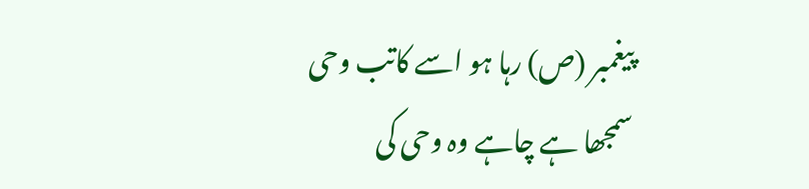پیغمبر (ص) رہا ہو اسے کاتب وحی سمجھا ہے چاہے وہ وحی کی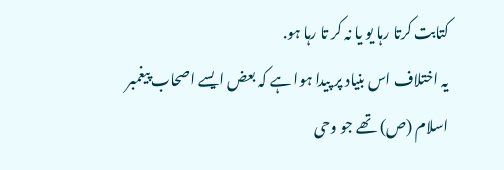کتابت کرتا رہا یو یا نہ کر تا رہا ہو.
یہ اختلاف اس بنیاد پر پیدا ہوا ہے کہ بعض ایسے اصحاب پیغمبر اسلام (ص) تھے جو وحی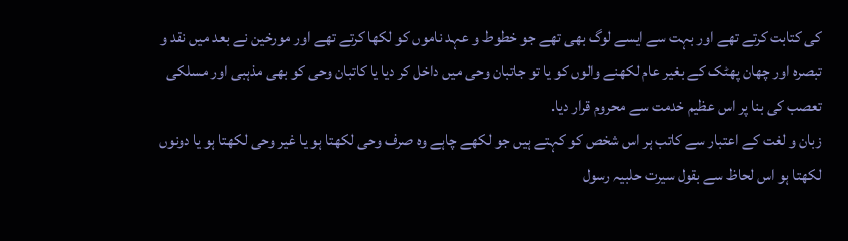کی کتابت کرتے تھے اور بہت سے ایسے لوگ بھی تھے جو خطوط و عہد ناموں کو لکھا کرتے تھے اور مورخین نے بعد میں نقد و تبصرہ اور چھان پھٹک کے بغیر عام لکھنے والوں کو یا تو جاتبان وحی میں داخل کر دیا یا کاتبان وحی کو بھی مذہبی اور مسلکی تعصب کی بنا پر اس عظیم خدمت سے محروم قرار دیا.
زبان و لغت کے اعتبار سے کاتب ہر اس شخص کو کہتے ہیں جو لکھے چاہے وہ صرف وحی لکھتا ہو یا غیر وحی لکھتا ہو یا دونوں لکھتا ہو اس لحاظ سے بقول سیرت حلبیہ رسول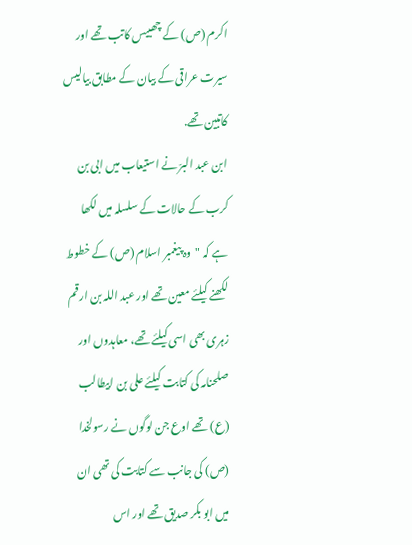اکرم (ص) کے چھبیس کاتب تھے اور سیرت عراقی کے بیان کے مطابق بیالیس کاتبین تھے.
ابن عبد البرّ نے استیعاب میں ابی بن کرب کے حالات کے سلسلہ میں لکھا ہے کہ "وہ پیغمبر اسلام (ص) کے خطوط لکھنے کیلئے معین تھے اور عبد اللہ بن ارقم زہری بھی اسی کیلئے تھے، معاہدوں اور صلحنامہ کی کتابت کیلئے علی بن ابیطالب (ع) تھے اوع جن لوگوں نے رسولخدا (ص) کی جانب سے کتابت کی تھی ان میں ابو بکر صدیق تھے اور اس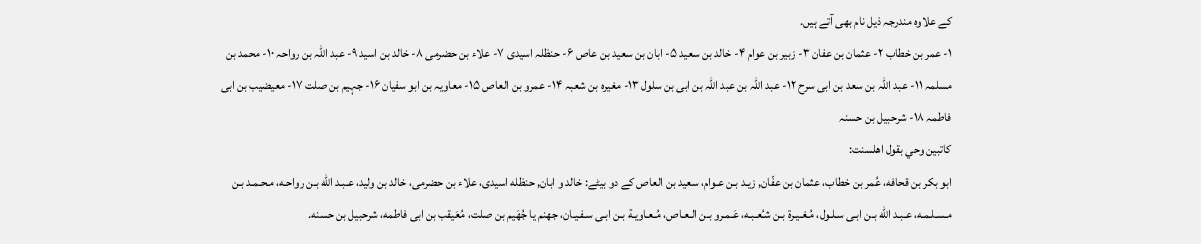کے علاوہ مندرجہ ذیل نام بھی آتے ہیں.
۱- عمر بن خطاب ۲- عثمان بن عفان ۳- زبیر بن عوام ۴- خالد بن سعید ۵- ابان بن سعید بن عاص ۶- حنظلہ اسیدی ۷- علاء بن حضرمی ۸- خالد بن اسید ۹- عبد اللہ بن رواحہ ۱۰- محمد بن مسلمہ ۱۱- عبد اللہ بن سعد بن ابی سرح ۱۲- عبد اللہ بن عبد اللہ بن ابی بن سلول ۱۳- مغیرہ بن شعبہ ۱۴- عمرو بن العاص ۱۵- معاویہ بن ابو سفیان ۱۶- جہیم بن صلت ۱۷- معیضیب بن ابی فاطمہ ۱۸- شرحبیل بن حسنہ
كاتبين وحي بقول اهلسنت:
ابو بکر بن قحافه، عُمر بن خطاب، عثمان بن عفّان, زيـد بـن عـوام، سعيد بن العاص کے دو بیٹے: خالد و ابان, حنظله اسيدى، علاء بن حضرمى، خالد بن وليد، عـبـد اللّه بـن رواحـه، مـحـمـد بـن مـسـلـمـه، عـبـد اللّه بـن ابـى سـلـول، مُـغـيـرة بـن شـُعـبـه، عَـمـرو بـن الـعـاص، مُـعـاويـة بـن ابـى سـفـيـان، جهنم یا جُهَيم بن صلت، مُعَيقب بن ابى فاطمه، شرحبيل بن حسنه.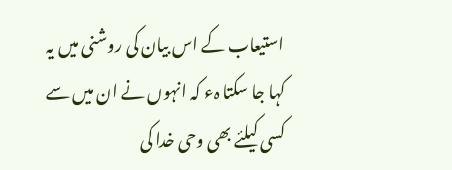استیعاب کے اس بیان کی روشنی میں یہ کہا جا سکتا ہء کہ انہوں نے ان میں سے کسی کیلئے بھی وحی خدا کی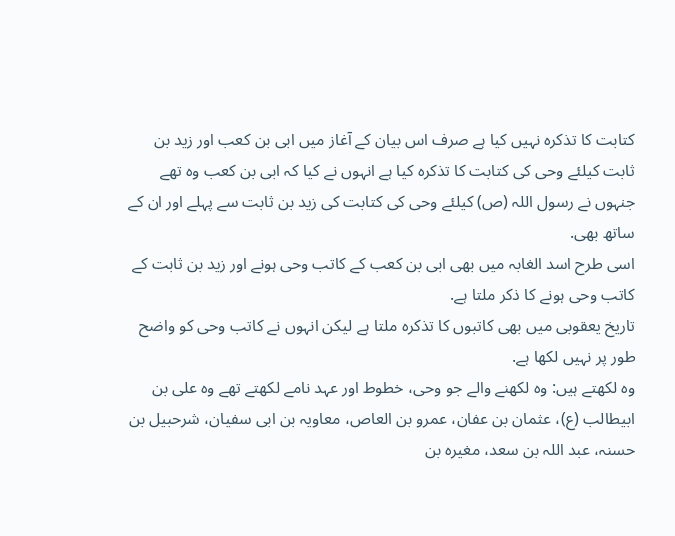کتابت کا تذکرہ نہیں کیا ہے صرف اس بیان کے آغاز میں ابی بن کعب اور زید بن ثابت کیلئے وحی کی کتابت کا تذکرہ کیا ہے انہوں نے کیا کہ ابی بن کعب وہ تھے جنہوں نے رسول اللہ (ص) کیلئے وحی کی کتابت کی زید بن ثابت سے پہلے اور ان کے ساتھ بھی.
اسی طرح اسد الغابہ میں بھی ابی بن کعب کے کاتب وحی ہونے اور زید بن ثابت کے کاتب وحی ہونے کا ذکر ملتا ہے.
تاریخ یعقوبی میں بھی کاتبوں کا تذکرہ ملتا ہے لیکن انہوں نے کاتب وحی کو واضح طور پر نہیں لکھا ہے.
وہ لکھتے ہیں: وہ لکھنے والے جو وحی، خطوط اور عہد نامے لکھتے تھے وہ علی بن ابیطالب (ع)، عثمان بن عفان، عمرو بن العاص، معاویہ بن ابی سفیان، شرحبیل بن حسنہ، عبد اللہ بن سعد، مغیرہ بن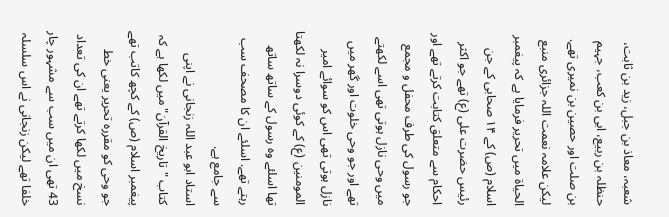شعبہ، معاذ بن جبل، زید بن ثابت، حنظلہ بن ربیع، ابی بن کعب، جہیم بن صلت اور حصین بن نمیری تھے.
لیکن علامہ نعمت اللہ جزائری منبع الحیاۃ میں تحریر فرمایا ہے کہ پیغمبر اسلام (ص) کے ۱۴ صحابی کے جن رئیس حضرت علی (ع) تھے جو اکثر احکام سے متعلق کتابت کرتے تھے اور جو رسول کی طرف محفل و مجمع میں وحی نازل ہوتی تھی اسے لکھتے تھے اور جو وحی خلوت اور گھر میں نازل ہوتی تھی اس کو سوائے امیر المومنین (ع) کے کوئی دوسرا نہ لکھتا تھا اسلئے وہ رسول کے ساتھ ساتھ رہتے تھے. اسلئے ان کا مصحف سب سے جامع ہے.
استاد ابو عبد اللہ زنجانی نے اپنی کتاب "تاریخ القرآن" میں لکھا ہے کہ پیغمبر اسلام (ص) کے کچھ کاتب تھے جو وحی کو مقررہ تحریر یعنی خط نسخ میں لکھا کرتے تھے ان کی تعداد 43 تھی ان میں سب سے مشہور چار خلفا تھے لیکن زنجانی نے اس سلسلہ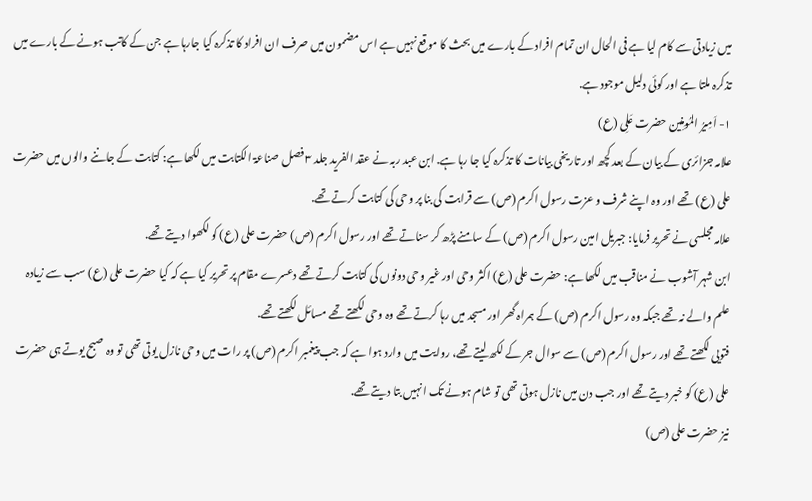میں زیادتی سے کام لیا ہے فی الحال ان تمام افراد کے بارے میں بحث کا موقع نہیں ہے اس مضمون میں صرف ان افراد کا تذکرہ کیا جارہا ہے جن کے کاتب ہونے کے بارے میں تذکرہ ملتا ہے اور کوئی دلیل موجود ہے.
۱- اَمِیرُ المُومِنِین حضرت عَلِی (ع)
علامہ جزائری کے بیان کے بعد کچھ اور تاریخی بیانات کا تذکرہ کیا جا رہا ہے. ابن عبد ربہ نے عقد الفرید جلد ۳ فصل صناعۃ الکتابت میں لکھا ہے: کتابت کے جاننے والوں میں حضرت علی (ع) تھے اور وہ اپنے شرف و عزت رسول اکرم (ص) سے قرابت کی بنا پر وحی کی کتابت کرتے تھے.
علامہ مجلسی نے تحریر فرمایا: جبریل امین رسول اکرم (ص) کے سامنے پڑھ کر سناتے تھے اور رسول اکرم (ص) حضرت علی (ع) کو لکھوا دیتے تھے.
ابن شہر آشوب نے مناقب میں لکھا ہے: حضرت علی (ع) اکثر وحی اور غیر وحی دونوں کی کتابت کرتے تھے دعسرے مقام پر تحریر کیا ہے کہ کیا حضرت علی (ع) سب سے زیادہ علم والے نہ تھے جبکہ وہ رسول اکرم (ص) کے ہمراہ گھر اور مسجد میں رہا کرتے تھے وہ وحی لکھتے تھے مسائل لکھتے تھے.
فتویی لکھتے تھے اور رسول اکرم (ص) سے سوال جر کے لکھ لیتے تھے، روایت میں وارد ہوا ہے کہ جب پیغمبر اکرم (ص) پر رات میں وحی نازل یوتی تھی تو وہ صبح یوتے ہی حضرت علی (ع) کو خبر دیتے تھے اور جب دن میں نازل ہوتی تھی تو شام ہونے تک انہیں بتا دیتے تھے.
نیز حضرت علی (ص)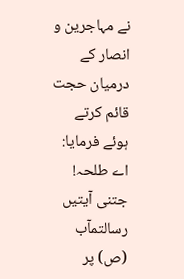نے مہاجرین و انصار کے درمیان حجت قائم کرتے ہوئے فرمایا: اے طلحہ! جتنی آیتیں رسالتمآب (ص) پر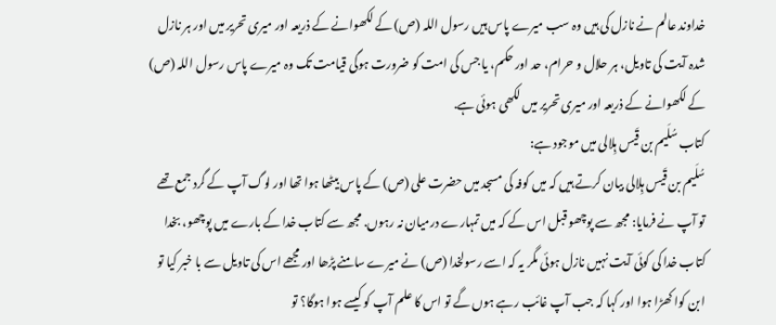خداوند عالم نے نازل کی ہیں وہ سب میرے پاس ہیں رسول اللہ (ص) کے لکھوانے کے ذریعہ اور میری تحریر میں اور ہر نازل شدہ آیت کی تاویل، ہر حلال و حرام، حد اور حکم، یا جس کی امت کو ضرورت ہوگی قیامت تک وہ میرے پاس رسول اللہ (ص) کے لکھوانے کے ذریعہ اور میری تحریر میں لکھی ہوئی ہے.
کتاب سُلَیم بن قَیس ہِلالی میں موجود ہے:
سُلَیم بن قَیس ہِلالی بیان کرتے ہیں کہ میں کوفہ کی مسجد میں حضرت علی (ص) کے پاس بیٹھا ہوا تھا اور لوگ آپ کے گرد جمع تھے تو آپ نے فرمایا: مجھ سے پوچھو قبل اس کے کہ میں تمہارے درمیان نہ رہوں. مجھ سے کتاب خدا کے بارے میں پوچھو، بخدا کتاب خدا کی کوئی آیت نہیں نازل ہوئی مگر یہ کہ اسے رسولخدا (ص) نے میرے سامنے پڑھا اور مجھے اس کی تاویل سے با خبر کیا تو ابن کوا کھڑا ہوا اور کہا کہ جب آپ غائب رہے ہوں گے تو اس کا علم آپ کو کیسے ہوا ہوگا؟ تو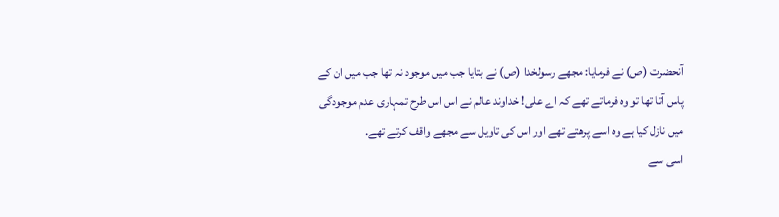آنحضرت (ص) نے فرمایا: مجھے رسولخدا (ص) نے بتایا جب میں موجود نہ تھا جب میں ان کے پاس آتا تھا تو وہ فرماتے تھے کہ اے علی! خداوند عالم نے اس اس طرح تمہاری عدم موجودگی میں نازل کیا ہے وہ اسے پرھتے تھے اور اس کی تاویل سے مجھے واقف کرتے تھے.
اسی سے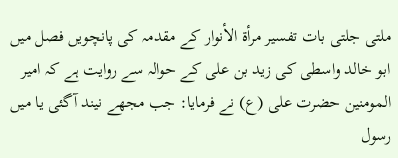ملتی جلتی بات تفسیر مرأۃ الأنوار کے مقدمہ کی پانچویں فصل میں ابو خالد واسطی کی زید بن علی کے حوالہ سے روایت ہے کہ امیر المومنین حضرت علی (ع) نے فرمایا: جب مجھے نیند آگئی یا میں رسول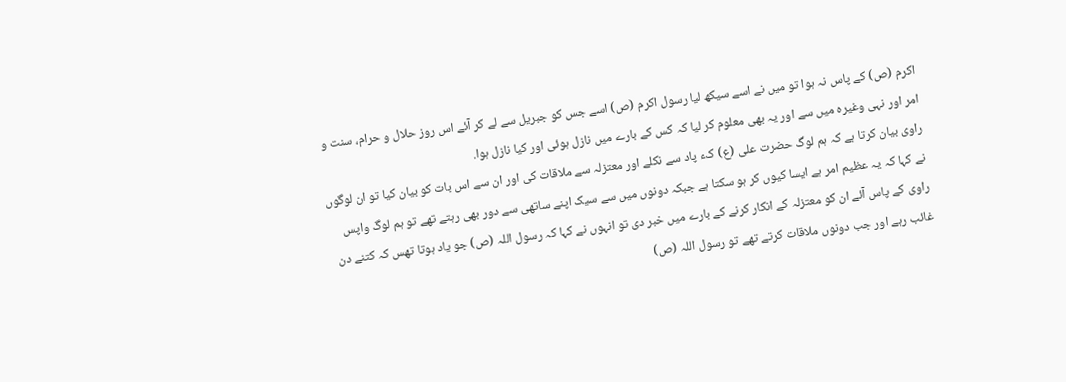اکرم (ص) کے پاس نہ ہوا تو میں نے اسے سیکھ لیا رسول اکرم (ص) اسے جس کو جبریل سے لے کر آئے اس روز حلال و حرام، سنت و امر اور نہی وغیرہ میں سے اور یہ بھی معلوم کر لیا کہ کس کے بارے میں نازل ہوئی اور کیا نازل ہوا.
راوی بیان کرتا ہے کہ ہم لوگ حضرت علی (ع) کء پاد سے نکلے اور معتزلہ سے ملاقات کی اور ان سے اس بات کو بیان کیا تو ان لوگوں نے کہا کہ یہ عظیم امر ہے ایسا کیوں کر ہو سکتا ہے جبکہ دونوں میں سے سیک اپنے ساتھی سے دور بھی رہتے تھے تو ہم لوگ واپس راوی کے پاس آئے ان کو معتزلہ کے انکار کرنے کے بارے میں خبر دی تو انہوں نے کہا کہ رسول اللہ (ص) جو یاد ہوتا تھس کہ کتنے دن غائب رہے اور جب دونوں ملاقات کرتے تھے تو رسول اللہ (ص)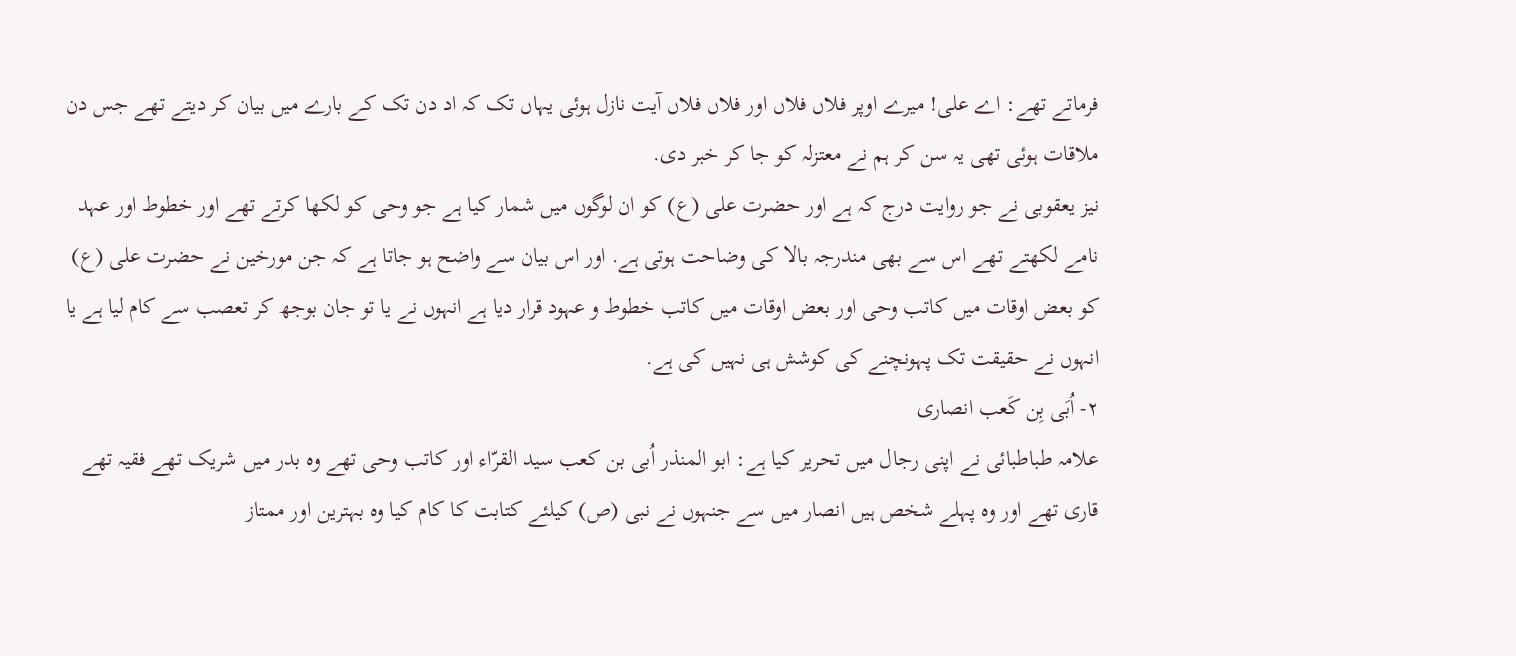فرماتے تھے: اے علی! میرے اوپر فلاں فلاں اور فلاں فلاں آیت نازل ہوئی یہاں تک کہ اد دن تک کے بارے میں بیان کر دیتے تھے جس دن ملاقات ہوئی تھی یہ سن کر ہم نے معتزلہ کو جا کر خبر دی.
نیز یعقوبی نے جو روایت درج کہ ہے اور حضرت علی (ع) کو ان لوگوں میں شمار کیا ہے جو وحی کو لکھا کرتے تھے اور خطوط اور عہد نامے لکھتے تھے اس سے بھی مندرجہ بالا کی وضاحت ہوتی ہے. اور اس بیان سے واضح ہو جاتا ہے کہ جن مورخین نے حضرت علی (ع) کو بعض اوقات میں کاتب وحی اور بعض اوقات میں کاتب خطوط و عہود قرار دیا ہے انہوں نے یا تو جان بوجھ کر تعصب سے کام لیا ہے یا انہوں نے حقیقت تک پہونچنے کی کوشش ہی نہیں کی ہے.
۲- اُبَی بِن کَعب انصاری
علامہ طباطبائی نے اپنی رجال میں تحریر کیا ہے: ابو المنذر اُبی بن کعب سید القرّاء اور کاتب وحی تھے وہ بدر میں شریک تھے فقیہ تھے قاری تھے اور وہ پہلے شخص ہیں انصار میں سے جنہوں نے نبی (ص) کیلئے کتابت کا کام کیا وہ بہترین اور ممتاز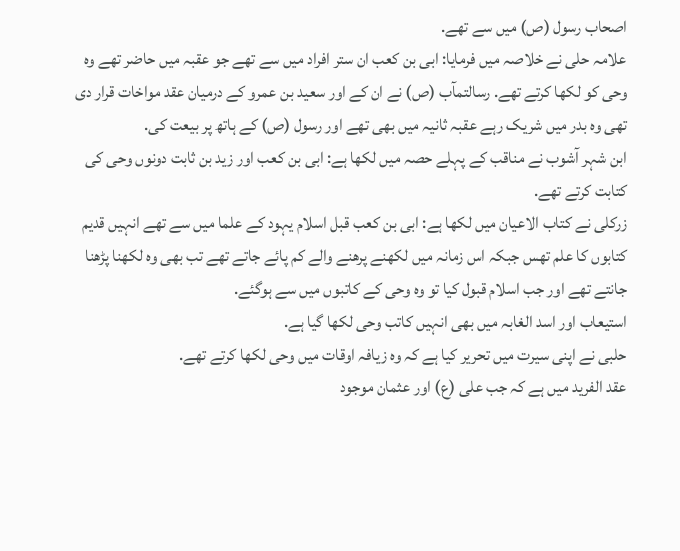اصحاب رسول (ص) میں سے تھے.
علامہ حلی نے خلاصہ میں فرمایا: ابی بن کعب ان ستر افراد میں سے تھے جو عقبہ میں حاضر تھے وہ وحی کو لکھا کرتے تھے. رسالتمآب (ص) نے ان کے اور سعید بن عمرو کے درمیان عقد مواخات قرار دی تھی وہ بدر میں شریک رہے عقبہ ثانیہ میں بھی تھے اور رسول (ص) کے ہاتھ پر بیعت کی.
ابن شہر آشوب نے مناقب کے پہلے حصہ میں لکھا ہے: ابی بن کعب اور زید بن ثابت دونوں وحی کی کتابت کرتے تھے.
زرکلی نے کتاب الاعیان میں لکھا ہے: ابی بن کعب قبل اسلام یہود کے علما میں سے تھے انہیں قدیم کتابوں کا علم تھس جبکہ اس زمانہ میں لکھنے پرھنے والے کم پائے جاتے تھے تب بھی وہ لکھنا پڑھنا جانتے تھے اور جب اسلام قبول کیا تو وہ وحی کے کاتبوں میں سے ہوگئے.
استیعاب اور اسد الغابہ میں بھی انہیں کاتب وحی لکھا گیا ہے.
حلبی نے اپنی سیرت میں تحریر کیا ہے کہ وہ زیافہ اوقات میں وحی لکھا کرتے تھے.
عقد الفرید میں ہے کہ جب علی (ع) اور عثمان موجود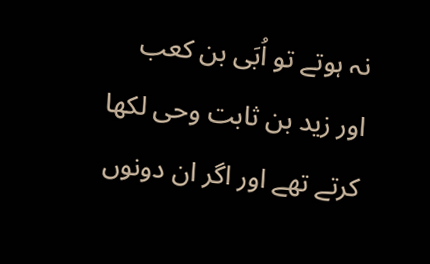نہ ہوتے تو اُبَی بن کعب اور زید بن ثابت وحی لکھا کرتے تھے اور اگر ان دونوں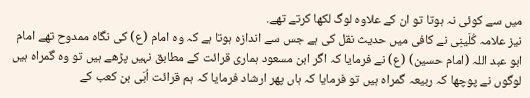میں سے کوئی نہ ہوتا تو ان کے علاوہ لوگ لکھا کرتے تھے.
نیز علامہ کُلَینِی نے کافی میں حدیث نقل کی ہے جس سے اندازہ ہوتا ہے کہ وہ امام (ع) کی نگاہ ممدوح تھے امام ابو عبد اللہ (امام حسین) (ع) نے فرمایا کہ اگر ابن مسعود ہماری قرائت کے مطابق نہیں پڑھے ہیں تو وہ گمراہ ہیں لوگوں نے پوچھا کہ ربیعہ گمراہ ہیں تو فرمایا کہ ہاں پھر ارشاد فرمایا کہ ہم قرائت اُبَی بن کعب کے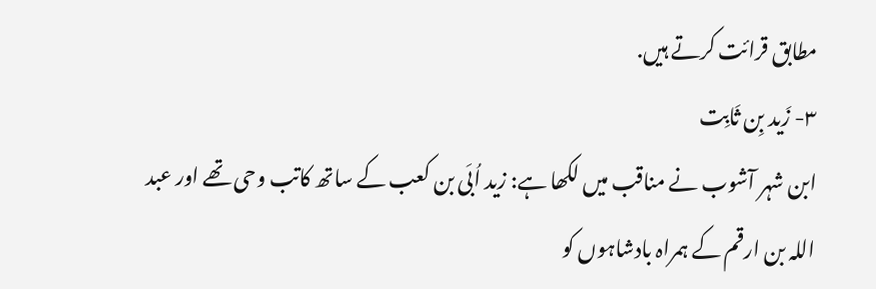مطابق قرائت کرتے ہیں.
۳- زَید بِن ثَابِت
ابن شہر آشوب نے مناقب میں لکھا ہے: زید اُبَی بن کعب کے ساتھ کاتب وحی تھے اور عبد اللہ بن ارقم کے ہمراہ بادشاہوں کو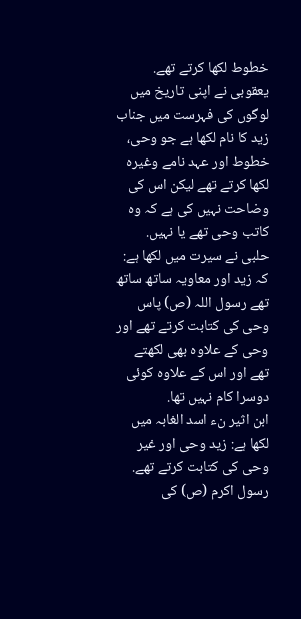خطوط لکھا کرتے تھے.
یعقوبی نے اپنی تاریخ میں لوگوں کی فہرست میں جناب زید کا نام لکھا ہے جو وحی، خطوط اور عہد نامے وغیرہ لکھا کرتے تھے لیکن اس کی وضاحت نہیں کی ہے کہ وہ کاتب وحی تھے یا نہیں.
حلبی نے سیرت میں لکھا ہے: کہ زید اور معاویہ ساتھ ساتھ تھے رسول اللہ (ص) پاس وحی کی کتابت کرتے تھے اور وحی کے علاوہ بھی لکھتے تھے اور اس کے علاوہ کوئی دوسرا کام نہیں تھا.
ابن اثیر نء اسد الغابہ میں لکھا ہے: زید وحی اور غیر وحی کی کتابت کرتے تھے. رسول اکرم (ص) کی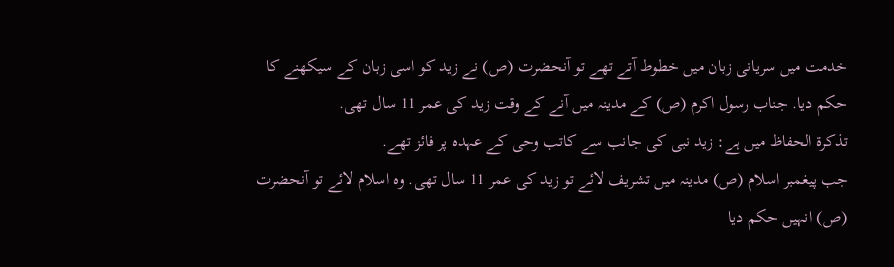خدمت میں سریانی زبان میں خطوط آتے تھے تو آنحضرت (ص) نے زید کو اسی زبان کے سیکھنے کا حکم دیا. جناب رسول اکرم (ص) کے مدینہ میں آنے کے وقت زید کی عمر 11 سال تھی.
تذکرۃ الحفاظ میں ہے: زید نبی کی جانب سے کاتب وحی کے عہدہ پر فائز تھے.
جب پیغمبر اسلام (ص) مدینہ میں تشریف لائے تو زید کی عمر 11 سال تھی. وہ اسلام لائے تو آنحضرت (ص) انہیں حکم دیا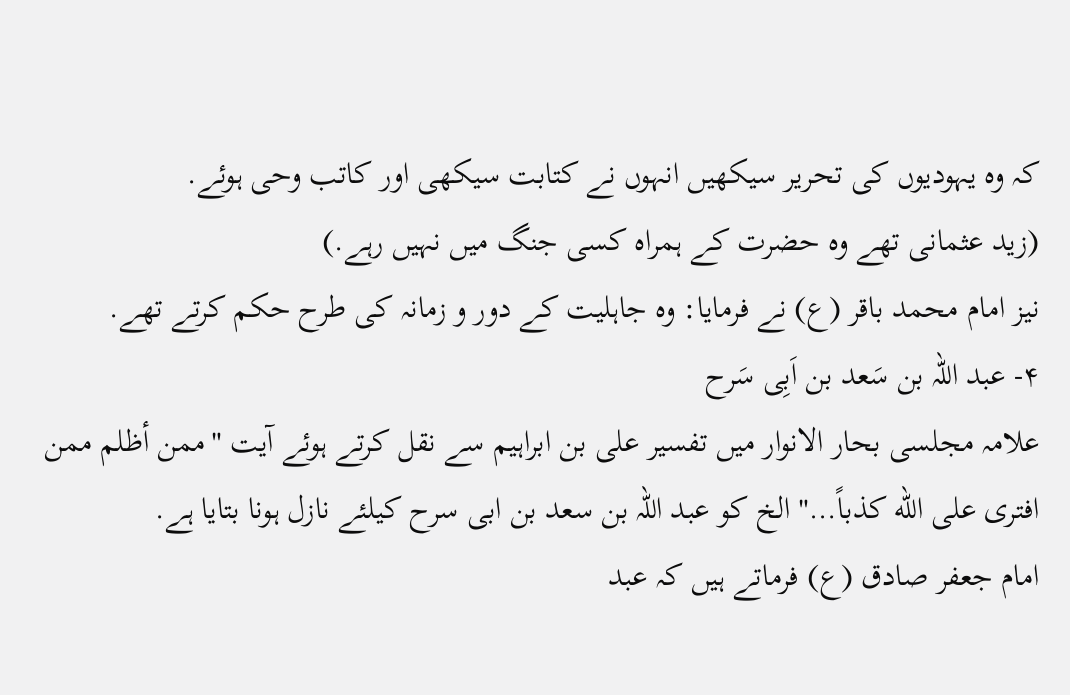کہ وہ یہودیوں کی تحریر سیکھیں انہوں نے کتابت سیکھی اور کاتب وحی ہوئے.
(زید عثمانی تھے وہ حضرت کے ہمراہ کسی جنگ میں نہیں رہے.)
نیز امام محمد باقر (ع) نے فرمایا: وہ جاہلیت کے دور و زمانہ کی طرح حکم کرتے تھے.
۴- عبد اللہ بن سَعد بن اَبِی سَرح
علامہ مجلسی بحار الانوار میں تفسیر علی بن ابراہیم سے نقل کرتے ہوئے آیت "ممن أظلم ممن افتری علی الله کذباً…" الخ کو عبد اللہ بن سعد بن ابی سرح کیلئے نازل ہونا بتایا ہے.
امام جعفر صادق (ع) فرماتے ہیں کہ عبد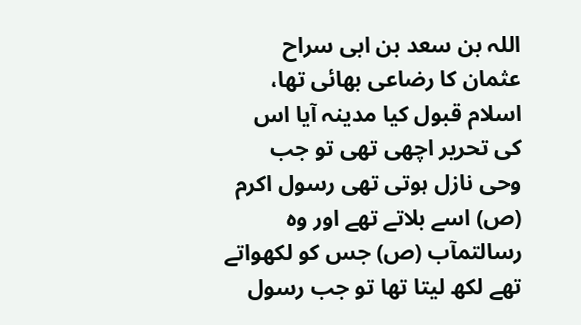اللہ بن سعد بن ابی سراح عثمان کا رضاعی بھائی تھا، اسلام قبول کیا مدینہ آیا اس کی تحریر اچھی تھی تو جب وحی نازل ہوتی تھی رسول اکرم (ص) اسے بلاتے تھے اور وہ رسالتمآب (ص) جس کو لکھواتے تھے لکھ لیتا تھا تو جب رسول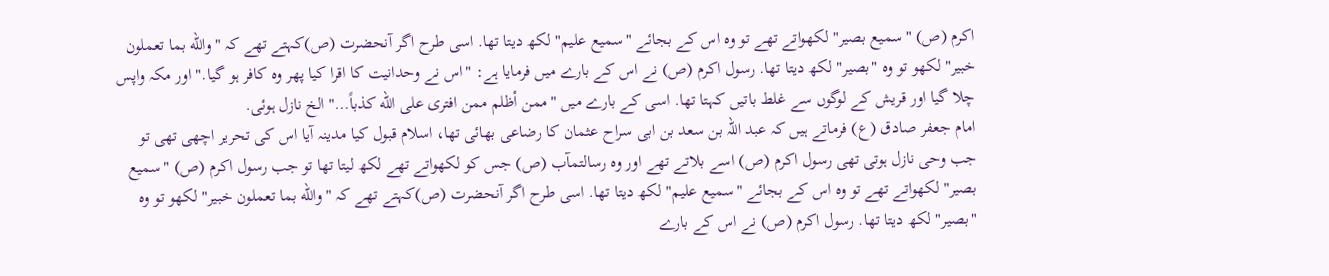اکرم (ص) "سمیع بصیر" لکھواتے تھے تو وہ اس کے بجائے "سمیع علیم" لکھ دیتا تھا. اسی طرح اگر آنحضرت (ص)کہتے تھے کہ "والله بما تعملون خبیر" لکھو تو وہ "بصیر" لکھ دیتا تھا. رسول اکرم (ص) نے اس کے بارے میں فرمایا ہے: "اس نے وحدانیت کا اقرا کیا پھر وہ کافر ہو گیا." اور مکہ واپس چلا گیا اور قریش کے لوگوں سے غلط باتیں کہتا تھا. اسی کے بارے میں "ممن أظلم ممن افتری علی الله کذباً…" الخ نازل ہوئی.
امام جعفر صادق (ع) فرماتے ہیں کہ عبد اللہ بن سعد بن ابی سراح عثمان کا رضاعی بھائی تھا، اسلام قبول کیا مدینہ آیا اس کی تحریر اچھی تھی تو جب وحی نازل ہوتی تھی رسول اکرم (ص) اسے بلاتے تھے اور وہ رسالتمآب (ص) جس کو لکھواتے تھے لکھ لیتا تھا تو جب رسول اکرم (ص) "سمیع بصیر" لکھواتے تھے تو وہ اس کے بجائے "سمیع علیم" لکھ دیتا تھا. اسی طرح اگر آنحضرت (ص)کہتے تھے کہ "والله بما تعملون خبیر" لکھو تو وہ "بصیر" لکھ دیتا تھا. رسول اکرم (ص) نے اس کے بارے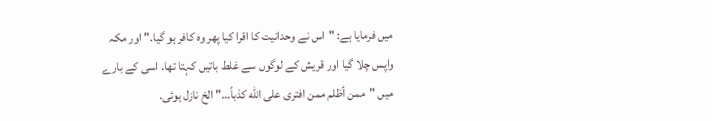میں فرمایا ہے: "اس نے وحدانیت کا اقرا کیا پھر وہ کافر ہو گیا." اور مکہ واپس چلا گیا اور قریش کے لوگوں سے غلط باتیں کہتا تھا. اسی کے بارے میں "ممن أظلم ممن افتری علی الله کذباً…" الخ نازل ہوئی.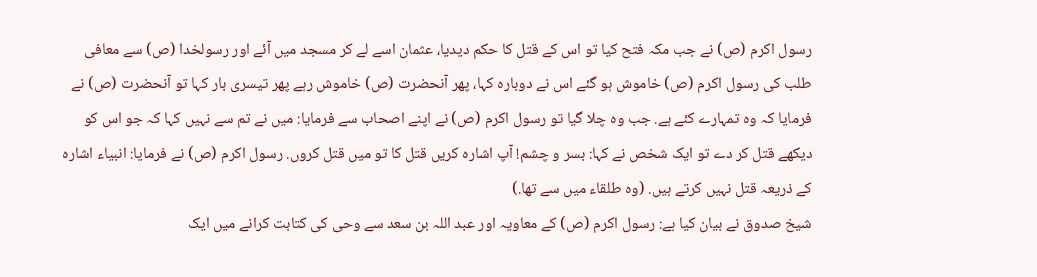رسول اکرم (ص) نے جب مکہ فتح کیا تو اس کے قتل کا حکم دیدیا، عثمان اسے لے کر مسجد میں آئے اور رسولخدا (ص) سے معافی طلب کی رسول اکرم (ص) خاموش ہو گئے اس نے دوبارہ کہا، پھر آنحضرت (ص) خاموش رہے پھر تیسری بار کہا تو آنحضرت (ص) نے فرمایا کہ وہ تمہارے کئے ہے. جب وہ چلا گیا تو رسول اکرم (ص) نے اپنے اصحاب سے فرمایا: میں نے تم سے نہیں کہا کہ جو اس کو دیکھے قتل کر دے تو ایک شخص نے کہا: بسر و چشم! آپ اشارہ کریں قتل کا تو میں قتل کروں. رسول اکرم (ص) نے فرمایا: انبیاء اشارہ کے ذریعہ قتل نہیں کرتے ہیں. (وہ طلقاء میں سے تھا.)
شیخ صدوق نے بیان کیا ہے: رسول اکرم (ص) کے معاویہ اور عبد اللہ بن سعد سے وحی کی کتابت کرانے میں ایک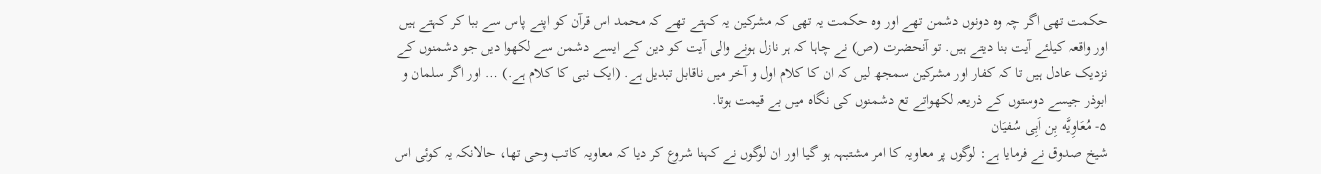حکمت تھی اگر چہ وہ دونوں دشمن تھے اور وہ حکمت یہ تھی کہ مشرکین یہ کہتے تھے کہ محمد اس قرآن کو اپنے پاس سے ببا کر کہتے ہیں اور واقعہ کیلئے آیت بنا دیتے ہیں. تو آنحضرت (ص) نے چاہا کہ ہر نازل ہونے والی آیت کو دین کے ایسے دشمن سے لکھوا دیں جو دشمنوں کے نزدیک عادل ہیں تا کہ کفار اور مشرکین سمجھ لیں کہ ان کا کلام اول و آخر میں ناقابل تبدیل ہے. (ایک نبی کا کلام ہے.) … اور اگر سلمان و ابوذر جیسے دوستوں کے ذریعہ لکھواتے تع دشمنوں کی نگاہ میں بے قیمت ہوتا.
۵- مُعَاوِیَّه بِن اَبِی سُفیَان
شیخ صدوق نے فرمایا ہے: لوگوں پر معاویہ کا امر مشتبہہ ہو گیا اور ان لوگوں نے کہنا شروع کر دیا کہ معاویہ کاتب وحی تھا، حالانکہ یہ کوئی اس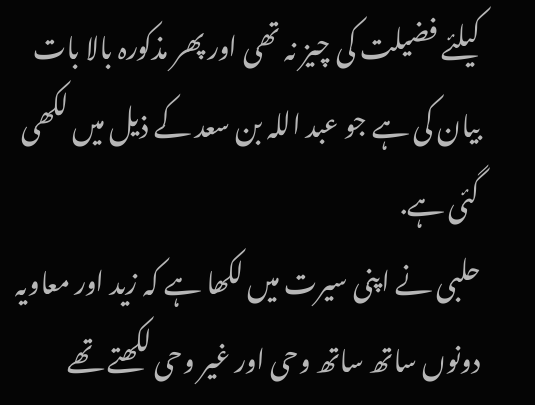کیلئے فضیلت کی چیز نہ تھی اور پھر مذکورہ بالا بات بیان کی ہے جو عبد اللہ بن سعد کے ذیل میں لکھی گئی ہے.
حلبی نے اپنی سیرت میں لکھا ہے کہ زید اور معاویہ دونوں ساتھ ساتھ وحی اور غیر وحی لکھتے تھے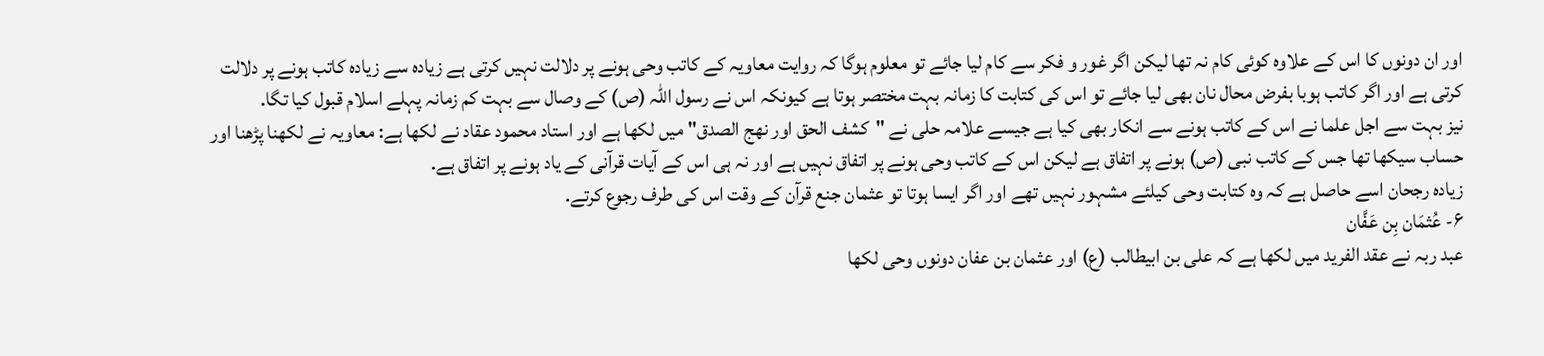اور ان دونوں کا اس کے علاوہ کوئی کام نہ تھا لیکن اگر غور و فکر سے کام لیا جائے تو معلوم ہوگا کہ روایت معاویہ کے کاتب وحی ہونے پر دلالت نہیں کرتی ہے زیادہ سے زیادہ کاتب ہونے پر دلالت کرتی ہے اور اگر کاتب ہوبا بفرض محال نان بھی لیا جائے تو اس کی کتابت کا زمانہ بہت مختصر ہوتا ہے کیونکہ اس نے رسول اللہ (ص) کے وصال سے بہت کم زمانہ پہلے اسلام قبول کیا تگا.
نیز بہت سے اجل علما نے اس کے کاتب ہونے سے انکار بھی کیا ہے جیسے علامہ حلی نے "کشف الحق اور نهج الصدق" میں لکھا ہے اور استاد محمود عقاد نے لکھا ہے: معاویہ نے لکھنا پڑھنا اور حساب سیکھا تھا جس کے کاتب نبی (ص) ہونے پر اتفاق ہے لیکن اس کے کاتب وحی ہونے پر اتفاق نہیں ہے اور نہ ہی اس کے آیات قرآنی کے یاد ہونے پر اتفاق ہے.
زیادہ رجحان اسے حاصل ہے کہ وہ کتابت وحی کیلئے مشہور نہیں تھے اور اگر ایسا ہوتا تو عثمان جنع قرآن کے وقت اس کی طرف رجوع کرتے.
۶- عُثمَان بِن عَفَّان
عبد ربہ نے عقد الفرید میں لکھا ہے کہ علی بن ابیطالب (ع) اور عثمان بن عفان دونوں وحی لکھا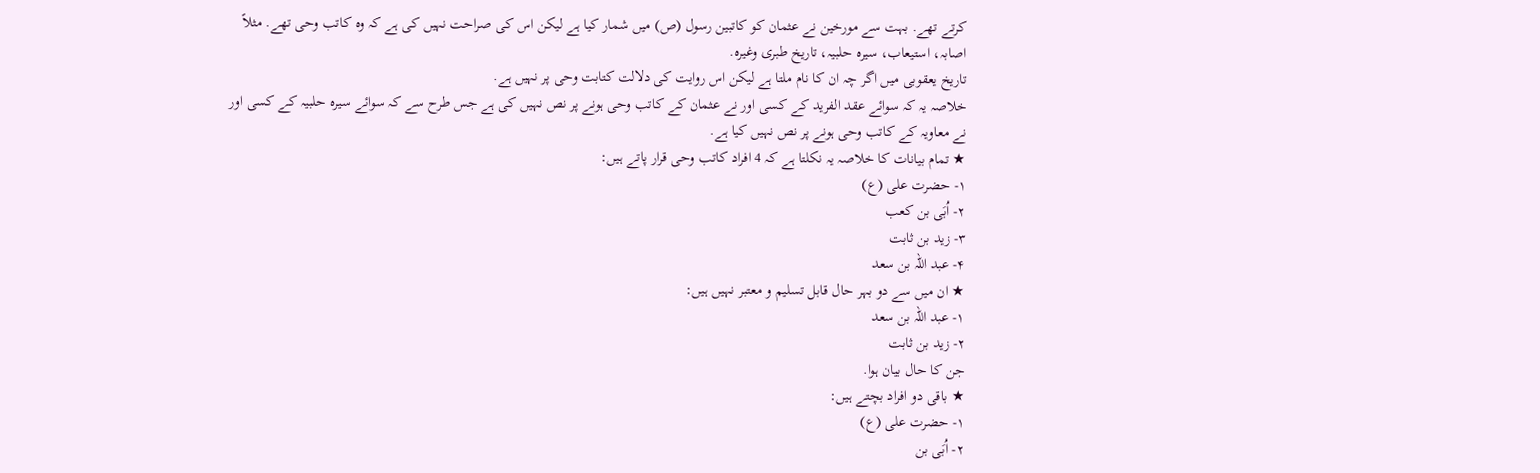کرتے تھے. بہت سے مورخین نے عثمان کو کاتبین رسول (ص) میں شمار کیا ہے لیکن اس کی صراحت نہیں کی ہے کہ وہ کاتب وحی تھے. مثلاً اصابہ، استیعاب، سیرہ حلبیہ، تاریخ طبری وغیرہ.
تاریخ یعقوبی میں اگر چہ ان کا نام ملتا ہے لیکن اس روایت کی دلالت کتابت وحی پر نہیں ہے.
خلاصہ یہ کہ سوائے عقد الفرید کے کسی اور نے عثمان کے کاتب وحی ہونے پر نص نہیں کی ہے جس طرح سے کہ سوائے سیرہ حلبیہ کے کسی اور نے معاویہ کے کاتب وحی ہونے پر نص نہیں کیا ہے.
★ تمام بیانات کا خلاصہ یہ نکلتا ہے کہ 4 افراد کاتب وحی قرار پاتے ہیں:
۱- حضرت علی (ع)
۲- اُبَی بن کعب
۳- زید بن ثابت
۴- عبد اللہ بن سعد
★ ان میں سے دو بہر حال قابل تسلیم و معتبر نہیں ہیں:
۱- عبد اللہ بن سعد
۲- زید بن ثابت
جن کا حال بیان ہوا.
★ باقی دو افراد بچتے ہیں:
۱- حضرت علی (ع)
۲- اُبَی بن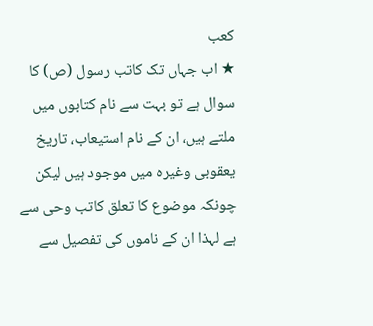کعب
★ اب جہاں تک کاتب رسول (ص) کا سوال ہے تو بہت سے نام کتابوں میں ملتے ہیں، ان کے نام استیعاب، تاریخ یعقوبی وغیرہ میں موجود ہیں لیکن چونکہ موضوع کا تعلق کاتب وحی سے ہے لہذا ان کے ناموں کی تفصیل سے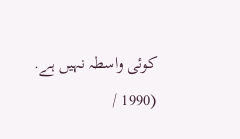کوئی واسطہ نہیں ہے.
(1990 /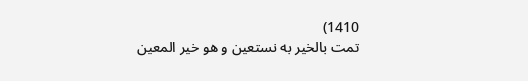1410)
تمت بالخير به نستعين و هو خير المعين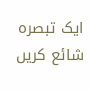ایک تبصرہ شائع کریں